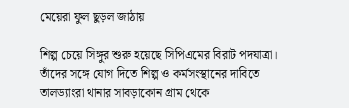মেয়েরা ফুল ছুড়ল জাঠায়

শিল্প চেয়ে সিঙ্গুর শুরু হয়েছে সিপিএমের বিরাট পদযাত্রা। তাঁদের সঙ্গে যোগ দিতে শিল্প ও কর্মসংস্থানের দাবিতে তালড্যাংরা থানার সাবড়াকোন গ্রাম থেকে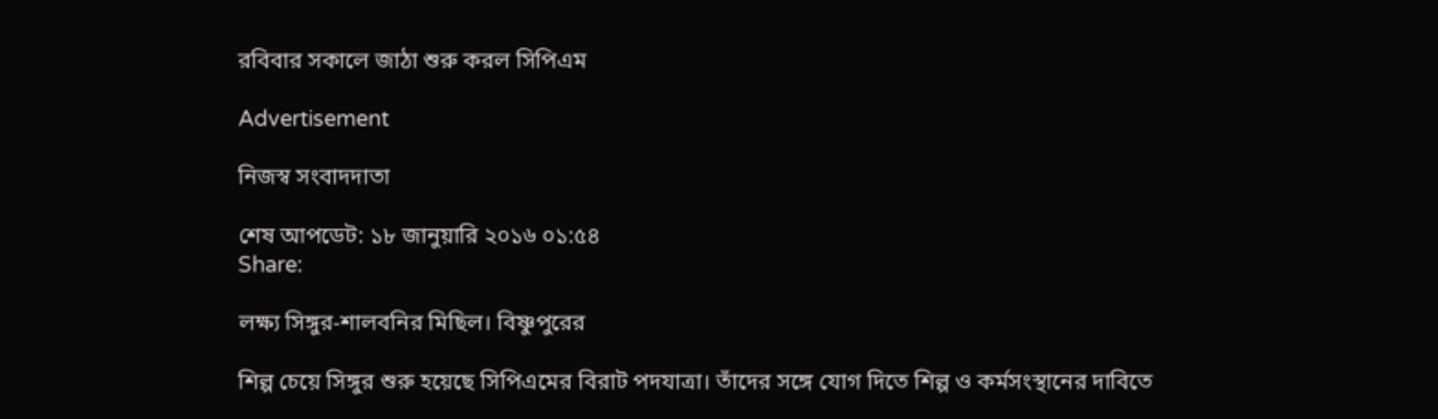রবিবার সকালে জাঠা শুরু করল সিপিএম

Advertisement

নিজস্ব সংবাদদাতা

শেষ আপডেট: ১৮ জানুয়ারি ২০১৬ ০১:৫৪
Share:

লক্ষ্য সিঙ্গুর-শালবনির মিছিল। বিষ্ণুপুরের

শিল্প চেয়ে সিঙ্গুর শুরু হয়েছে সিপিএমের বিরাট পদযাত্রা। তাঁদের সঙ্গে যোগ দিতে শিল্প ও কর্মসংস্থানের দাবিতে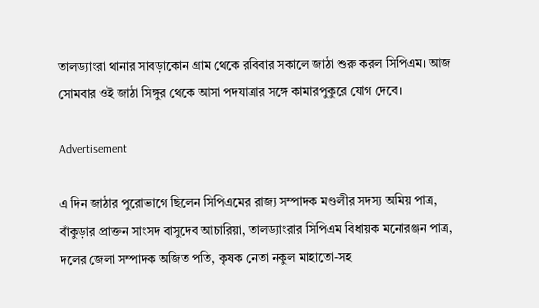তালড্যাংরা থানার সাবড়াকোন গ্রাম থেকে রবিবার সকালে জাঠা শুরু করল সিপিএম। আজ সোমবার ওই জাঠা সিঙ্গুর থেকে আসা পদযাত্রার সঙ্গে কামারপুকুরে যোগ দেবে।

Advertisement

এ দিন জাঠার পুরোভাগে ছিলেন সিপিএমের রাজ্য সম্পাদক মণ্ডলীর সদস্য অমিয় পাত্র, বাঁকুড়ার প্রাক্তন সাংসদ বাসুদেব আচারিয়া, তালড্যাংরার সিপিএম বিধায়ক মনোরঞ্জন পাত্র, দলের জেলা সম্পাদক অজিত পতি, কৃষক নেতা নকুল মাহাতো-সহ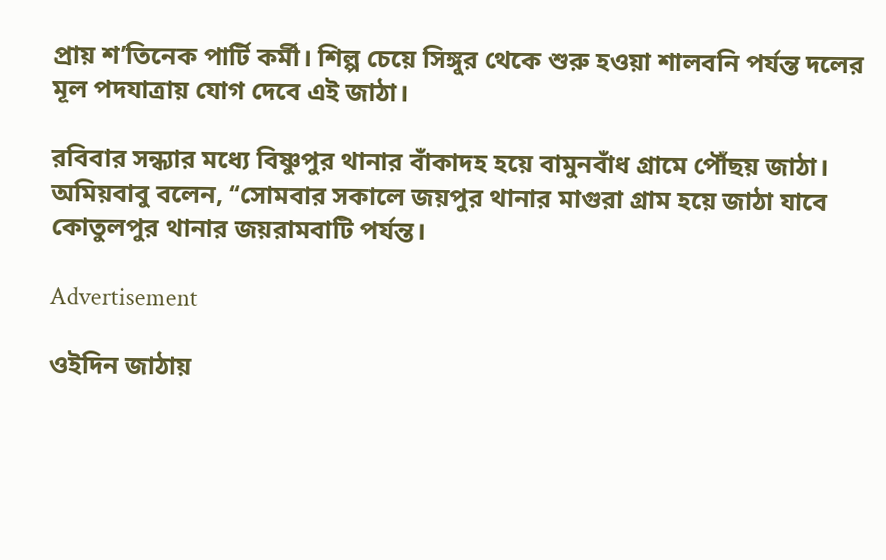প্রায় শ’তিনেক পার্টি কর্মী। শিল্প চেয়ে সিঙ্গুর থেকে শুরু হওয়া শালবনি পর্যন্ত দলের মূল পদযাত্রায় যোগ দেবে এই জাঠা।

রবিবার সন্ধ্যার মধ্যে বিষ্ণুপুর থানার বাঁকাদহ হয়ে বামুনবাঁধ গ্রামে পৌঁছয় জাঠা। অমিয়বাবু বলেন, ‘‘সোমবার সকালে জয়পুর থানার মাগুরা গ্রাম হয়ে জাঠা যাবে কোতুলপুর থানার জয়রামবাটি পর্যন্ত।

Advertisement

ওইদিন জাঠায়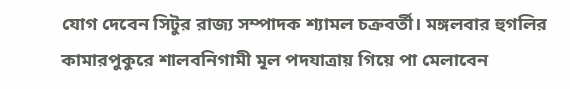যোগ দেবেন সিটুর রাজ্য সম্পাদক শ্যামল চক্রবর্তী। মঙ্গলবার হুগলির কামারপুকুরে শালবনিগামী মূল পদযাত্রায় গিয়ে পা মেলাবেন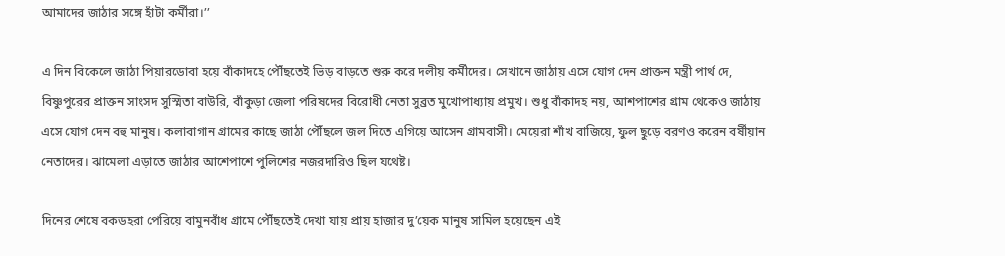আমাদের জাঠার সঙ্গে হাঁটা কর্মীরা।’’

এ দিন বিকেলে জাঠা পিয়ারডোবা হয়ে বাঁকাদহে পৌঁছতেই ভিড় বাড়তে শুরু করে দলীয় কর্মীদের। সেখানে জাঠায় এসে যোগ দেন প্রাক্তন মন্ত্রী পার্থ দে, বিষ্ণুপুরের প্রাক্তন সাংসদ সুস্মিতা বাউরি, বাঁকুড়া জেলা পরিষদের বিরোধী নেতা সুব্রত মুখোপাধ্যায় প্রমুখ। শুধু বাঁকাদহ নয়, আশপাশের গ্রাম থেকেও জাঠায় এসে যোগ দেন বহু মানুষ। কলাবাগান গ্রামের কাছে জাঠা পৌঁছলে জল দিতে এগিয়ে আসেন গ্রামবাসী। মেয়েরা শাঁখ বাজিয়ে, ফুল ছুড়ে বরণও করেন বর্ষীয়ান নেতাদের। ঝামেলা এড়াতে জাঠার আশেপাশে পুলিশের নজরদারিও ছিল যথেষ্ট।

দিনের শেষে বকডহরা পেরিয়ে বামুনবাঁধ গ্রামে পৌঁছতেই দেখা যায় প্রায় হাজার দু’য়েক মানুষ সামিল হয়েছেন এই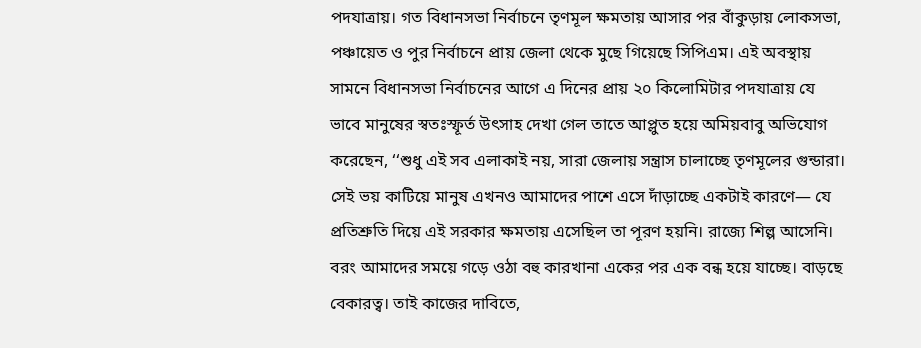পদযাত্রায়। গত বিধানসভা নির্বাচনে তৃণমূল ক্ষমতায় আসার পর বাঁকুড়ায় লোকসভা, পঞ্চায়েত ও পুর নির্বাচনে প্রায় জেলা থেকে মুছে গিয়েছে সিপিএম। এই অবস্থায় সামনে বিধানসভা নির্বাচনের আগে এ দিনের প্রায় ২০ কিলোমিটার পদযাত্রায় যে ভাবে মানুষের স্বতঃস্ফূর্ত উৎসাহ দেখা গেল তাতে আপ্লুত হয়ে অমিয়বাবু অভিযোগ করেছেন, ‘‘শুধু এই সব এলাকাই নয়, সারা জেলায় সন্ত্রাস চালাচ্ছে তৃণমূলের গুন্ডারা। সেই ভয় কাটিয়ে মানুষ এখনও আমাদের পাশে এসে দাঁড়াচ্ছে একটাই কারণে— যে প্রতিশ্রুতি দিয়ে এই সরকার ক্ষমতায় এসেছিল তা পূরণ হয়নি। রাজ্যে শিল্প আসেনি। বরং আমাদের সময়ে গড়ে ওঠা বহু কারখানা একের পর এক বন্ধ হয়ে যাচ্ছে। বাড়ছে বেকারত্ব। তাই কাজের দাবিতে,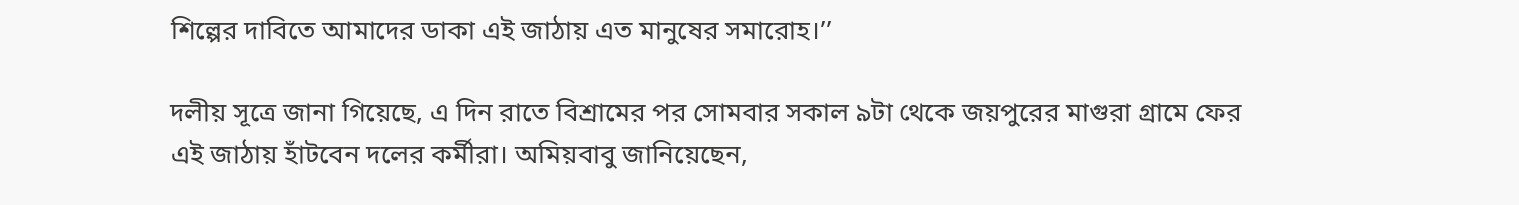শিল্পের দাবিতে আমাদের ডাকা এই জাঠায় এত মানুষের সমারোহ।’’

দলীয় সূত্রে জানা গিয়েছে, এ দিন রাতে বিশ্রামের পর সোমবার সকাল ৯টা থেকে জয়পুরের মাগুরা গ্রামে ফের এই জাঠায় হাঁটবেন দলের কর্মীরা। অমিয়বাবু জানিয়েছেন,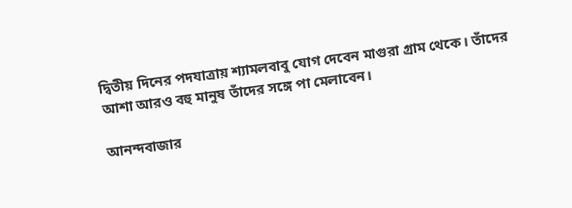দ্বিতীয় দিনের পদযাত্রায় শ্যামলবাবু যোগ দেবেন মাগুরা গ্রাম থেকে। তাঁদের আশা আরও বহু মানুষ তাঁদের সঙ্গে পা মেলাবেন।

আনন্দবাজার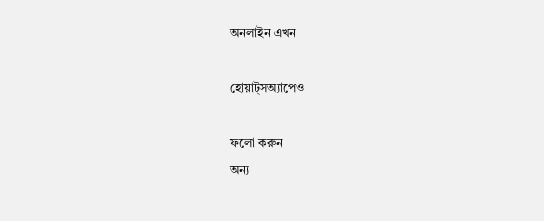অনলাইন এখন

হোয়াট্‌সঅ্যাপেও

ফলো করুন
অন্য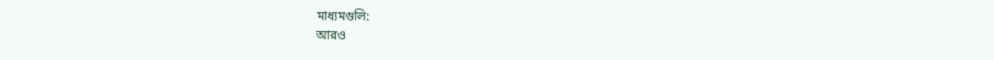মাধ্যমগুলি:
আরও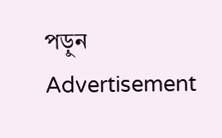পড়ুন
Advertisement